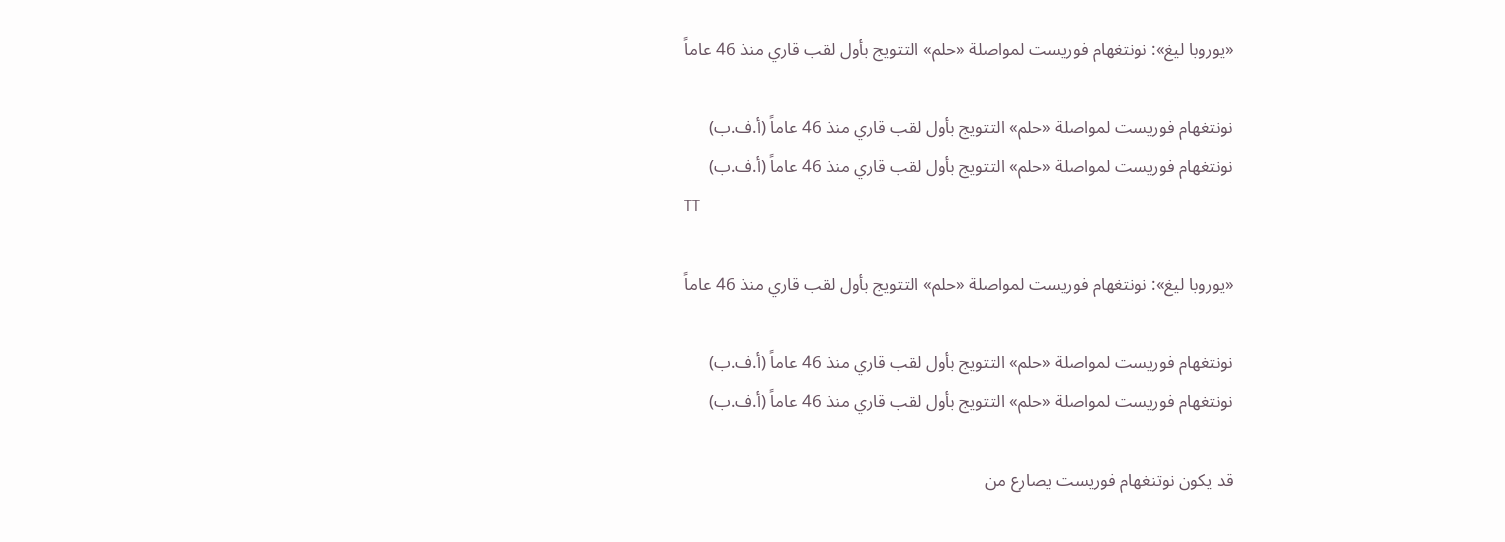«يوروبا ليغ»: نونتغهام فوريست لمواصلة «حلم» التتويج بأول لقب قاري منذ 46 عاماً

نونتغهام فوريست لمواصلة «حلم» التتويج بأول لقب قاري منذ 46 عاماً (أ.ف.ب)
نونتغهام فوريست لمواصلة «حلم» التتويج بأول لقب قاري منذ 46 عاماً (أ.ف.ب)
TT

«يوروبا ليغ»: نونتغهام فوريست لمواصلة «حلم» التتويج بأول لقب قاري منذ 46 عاماً

نونتغهام فوريست لمواصلة «حلم» التتويج بأول لقب قاري منذ 46 عاماً (أ.ف.ب)
نونتغهام فوريست لمواصلة «حلم» التتويج بأول لقب قاري منذ 46 عاماً (أ.ف.ب)

قد يكون نوتنغهام فوريست يصارع من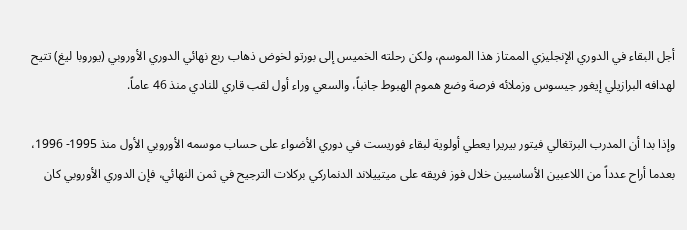أجل البقاء في الدوري الإنجليزي الممتاز هذا الموسم، ولكن رحلته الخميس إلى بورتو لخوض ذهاب ربع نهائي الدوري الأوروبي (يوروبا ليغ) تتيح لهدافه البرازيلي إيغور جيسوس وزملائه فرصة وضع هموم الهبوط جانباً، والسعي وراء أول لقب قاري للنادي منذ 46 عاماً.

وإذا بدا أن المدرب البرتغالي فيتور بيريرا يعطي أولوية لبقاء فوريست في دوري الأضواء على حساب موسمه الأوروبي الأول منذ 1995- 1996، بعدما أراح عدداً من اللاعبين الأساسيين خلال فوز فريقه على ميتييلاند الدنماركي بركلات الترجيح في ثمن النهائي، فإن الدوري الأوروبي كان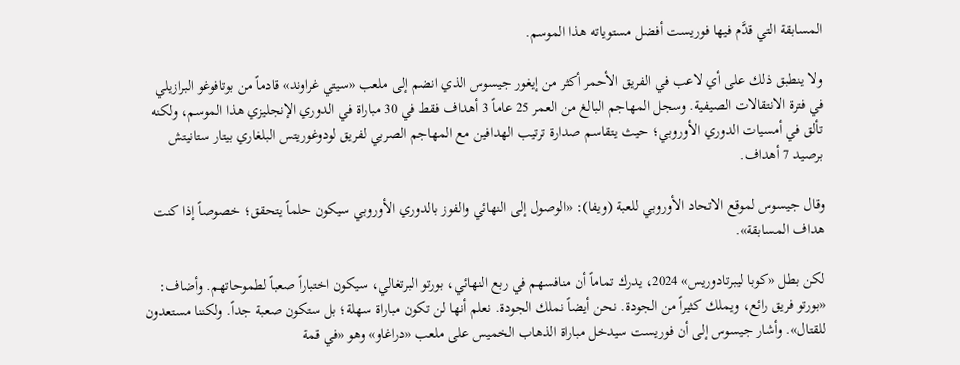المسابقة التي قدَّم فيها فوريست أفضل مستوياته هذا الموسم.

ولا ينطبق ذلك على أي لاعب في الفريق الأحمر أكثر من إيغور جيسوس الذي انضم إلى ملعب «سيتي غراوند» قادماً من بوتافوغو البرازيلي في فترة الانتقالات الصيفية. وسجل المهاجم البالغ من العمر 25 عاماً 3 أهداف فقط في 30 مباراة في الدوري الإنجليزي هذا الموسم، ولكنه تألق في أمسيات الدوري الأوروبي؛ حيث يتقاسم صدارة ترتيب الهدافين مع المهاجم الصربي لفريق لودوغوريتس البلغاري بيتار ستانيتش برصيد 7 أهداف.

وقال جيسوس لموقع الاتحاد الأوروبي للعبة (ويفا): «الوصول إلى النهائي والفوز بالدوري الأوروبي سيكون حلماً يتحقق؛ خصوصاً إذا كنت هداف المسابقة».

لكن بطل «كوبا ليبرتادوريس» 2024، يدرك تماماً أن منافسهم في ربع النهائي، بورتو البرتغالي، سيكون اختباراً صعباً لطموحاتهم. وأضاف: «بورتو فريق رائع، ويملك كثيراً من الجودة. نحن أيضاً نملك الجودة. نعلم أنها لن تكون مباراة سهلة؛ بل ستكون صعبة جداً. ولكننا مستعدون للقتال». وأشار جيسوس إلى أن فوريست سيدخل مباراة الذهاب الخميس على ملعب «دراغاو» وهو «في قمة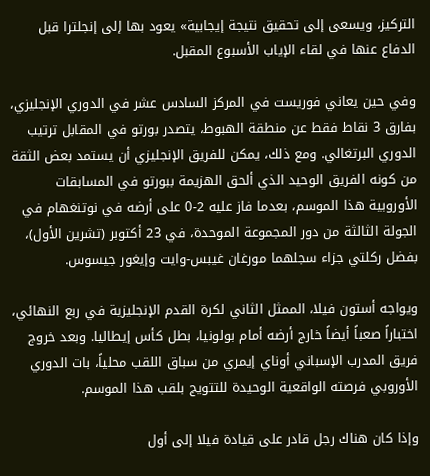التركيز، ويسعى إلى تحقيق نتيجة إيجابية» يعود بها إلى إنجلترا قبل الدفاع عنها في لقاء الإياب الأسبوع المقبل.

وفي حين يعاني فوريست في المركز السادس عشر في الدوري الإنجليزي، بفارق 3 نقاط فقط عن منطقة الهبوط، يتصدر بورتو في المقابل ترتيب الدوري البرتغالي. ومع ذلك، يمكن للفريق الإنجليزي أن يستمد بعض الثقة من كونه الفريق الوحيد الذي ألحق الهزيمة ببورتو في المسابقات الأوروبية هذا الموسم، بعدما فاز عليه 2-0 على أرضه في نوتنغهام في الجولة الثالثة من دور المجموعة الموحدة، في 23 أكتوبر (تشرين الأول)، بفضل ركلتي جزاء سجلهما مورغان غيبس-وايت وإيغور جيسوس.

ويواجه أستون فيلا، الممثل الثاني لكرة القدم الإنجليزية في ربع النهائي، اختباراً صعباً أيضاً خارج أرضه أمام بولونيا، بطل كأس إيطاليا. وبعد خروج فريق المدرب الإسباني أوناي إيمري من سباق اللقب محلياً، بات الدوري الأوروبي فرصته الواقعية الوحيدة للتتويج بلقب هذا الموسم.

وإذا كان هناك رجل قادر على قيادة فيلا إلى أول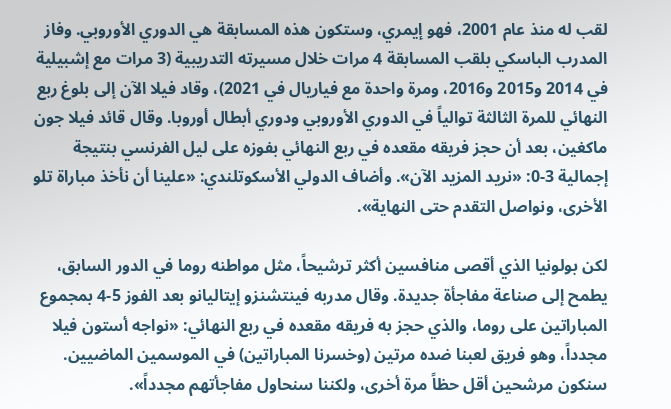لقب له منذ عام 2001، فهو إيمري، وستكون هذه المسابقة هي الدوري الأوروبي. وفاز المدرب الباسكي بلقب المسابقة 4 مرات خلال مسيرته التدريبية (3 مرات مع إشبيلية في 2014 و2015 و2016، ومرة واحدة مع فياريال في 2021)، وقاد فيلا الآن إلى بلوغ ربع النهائي للمرة الثالثة توالياً في الدوري الأوروبي ودوري أبطال أوروبا. وقال قائد فيلا جون ماكغين، بعد أن حجز فريقه مقعده في ربع النهائي بفوزه على ليل الفرنسي بنتيجة إجمالية 3-0: «نريد المزيد الآن». وأضاف الدولي الأسكوتلندي: «علينا أن نأخذ مباراة تلو الأخرى، ونواصل التقدم حتى النهاية».

لكن بولونيا الذي أقصى منافسين أكثر ترشيحاً، مثل مواطنه روما في الدور السابق، يطمح إلى صناعة مفاجأة جديدة. وقال مدربه فينتشنزو إيتاليانو بعد الفوز 5-4 بمجموع المباراتين على روما، والذي حجز به فريقه مقعده في ربع النهائي: «نواجه أستون فيلا مجدداً، وهو فريق لعبنا ضده مرتين (وخسرنا المباراتين) في الموسمين الماضيين. سنكون مرشحين أقل حظاً مرة أخرى، ولكننا سنحاول مفاجأتهم مجدداً».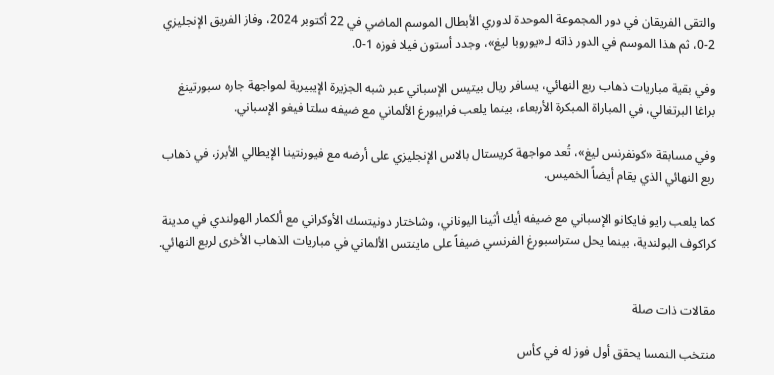والتقى الفريقان في دور المجموعة الموحدة لدوري الأبطال الموسم الماضي في 22 أكتوبر 2024، وفاز الفريق الإنجليزي 2-0، ثم هذا الموسم في الدور ذاته لـ«يوروبا ليغ»، وجدد أستون فيلا فوزه 1-0.

وفي بقية مباريات ذهاب ربع النهائي، يسافر ريال بيتيس الإسباني عبر شبه الجزيرة الإيبيرية لمواجهة جاره سبورتينغ براغا البرتغالي، في المباراة المبكرة الأربعاء، بينما يلعب فرايبورغ الألماني مع ضيفه سلتا فيغو الإسباني.

وفي مسابقة «كونفرنس ليغ»، تُعد مواجهة كريستال بالاس الإنجليزي على أرضه مع فيورنتينا الإيطالي الأبرز، في ذهاب ربع النهائي الذي يقام أيضاً الخميس.

كما يلعب رايو فايكانو الإسباني مع ضيفه أيك أثينا اليوناني، وشاختار دونيتسك الأوكراني مع ألكمار الهولندي في مدينة كراكوف البولندية، بينما يحل ستراسبورغ الفرنسي ضيفاً على ماينتس الألماني في مباريات الذهاب الأخرى لربع النهائي.


مقالات ذات صلة

منتخب النمسا يحقق أول فوز له في كأس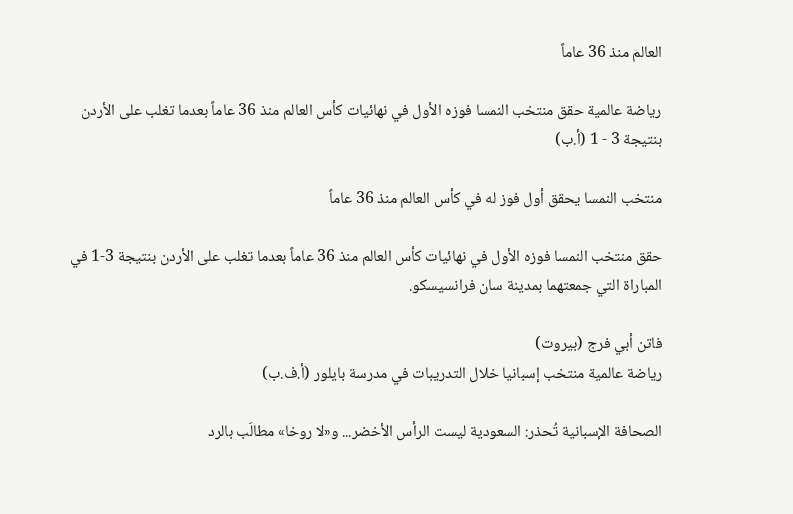العالم منذ 36 عاماً

رياضة عالمية حقق منتخب النمسا فوزه الأول في نهائيات كأس العالم منذ 36 عاماً بعدما تغلب على الأردن بنتيجة 3 - 1 (أ.ب)

منتخب النمسا يحقق أول فوز له في كأس العالم منذ 36 عاماً

حقق منتخب النمسا فوزه الأول في نهائيات كأس العالم منذ 36 عاماً بعدما تغلب على الأردن بنتيجة 3-1 في المباراة التي جمعتهما بمدينة سان فرانسيسكو.

فاتن أبي فرج (بيروت)
رياضة عالمية منتخب إسبانيا خلال التدريبات في مدرسة بايلور (أ.ف.ب)

الصحافة الإسبانية تُحذر: السعودية ليست الرأس الأخضر... و«لا روخا» مطالَب بالرد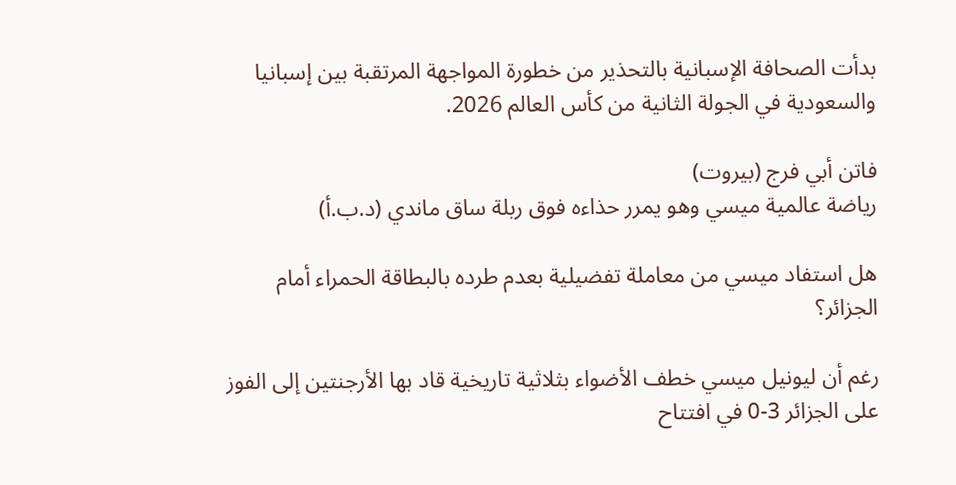بدأت الصحافة الإسبانية بالتحذير من خطورة المواجهة المرتقبة بين إسبانيا والسعودية في الجولة الثانية من كأس العالم 2026.

فاتن أبي فرج (بيروت)
رياضة عالمية ميسي وهو يمرر حذاءه فوق ربلة ساق ماندي (د.ب.أ)

هل استفاد ميسي من معاملة تفضيلية بعدم طرده بالبطاقة الحمراء أمام الجزائر؟

رغم أن ليونيل ميسي خطف الأضواء بثلاثية تاريخية قاد بها الأرجنتين إلى الفوز على الجزائر 3-0 في افتتاح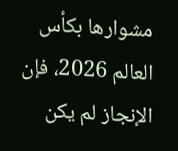مشوارها بكأس العالم 2026، فإن الإنجاز لم يكن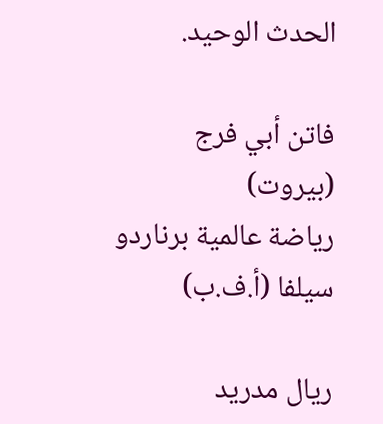الحدث الوحيد.

فاتن أبي فرج (بيروت)
رياضة عالمية برناردو سيلفا (أ.ف.ب)

ريال مدريد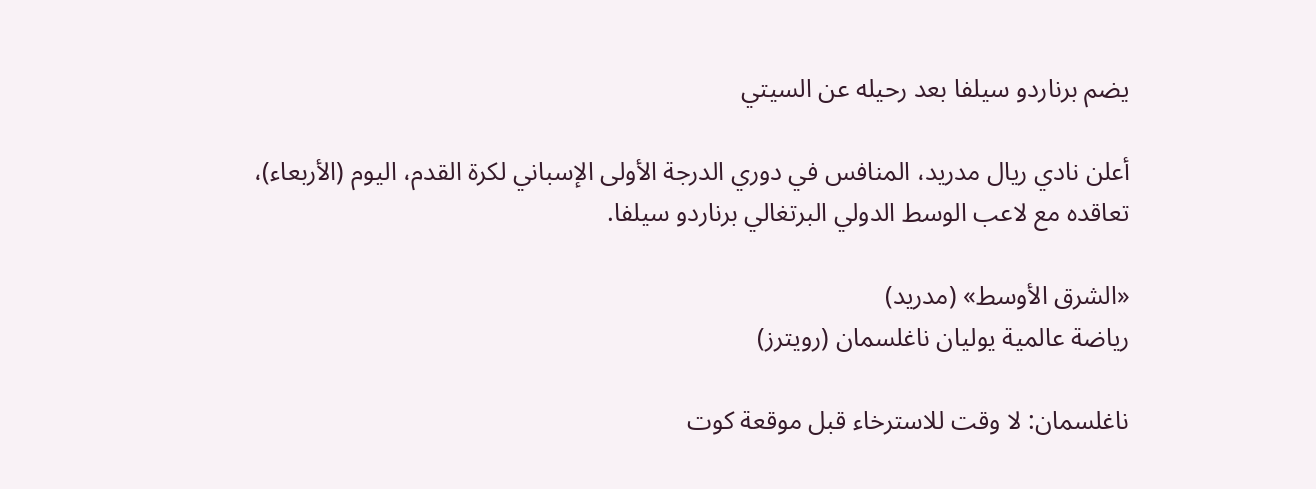يضم برناردو سيلفا بعد رحيله عن السيتي

أعلن نادي ريال مدريد، المنافس في دوري الدرجة الأولى الإسباني لكرة القدم، اليوم (الأربعاء)، تعاقده مع لاعب الوسط الدولي البرتغالي برناردو سيلفا.

«الشرق الأوسط» (مدريد)
رياضة عالمية يوليان ناغلسمان (رويترز)

ناغلسمان: لا وقت للاسترخاء قبل موقعة كوت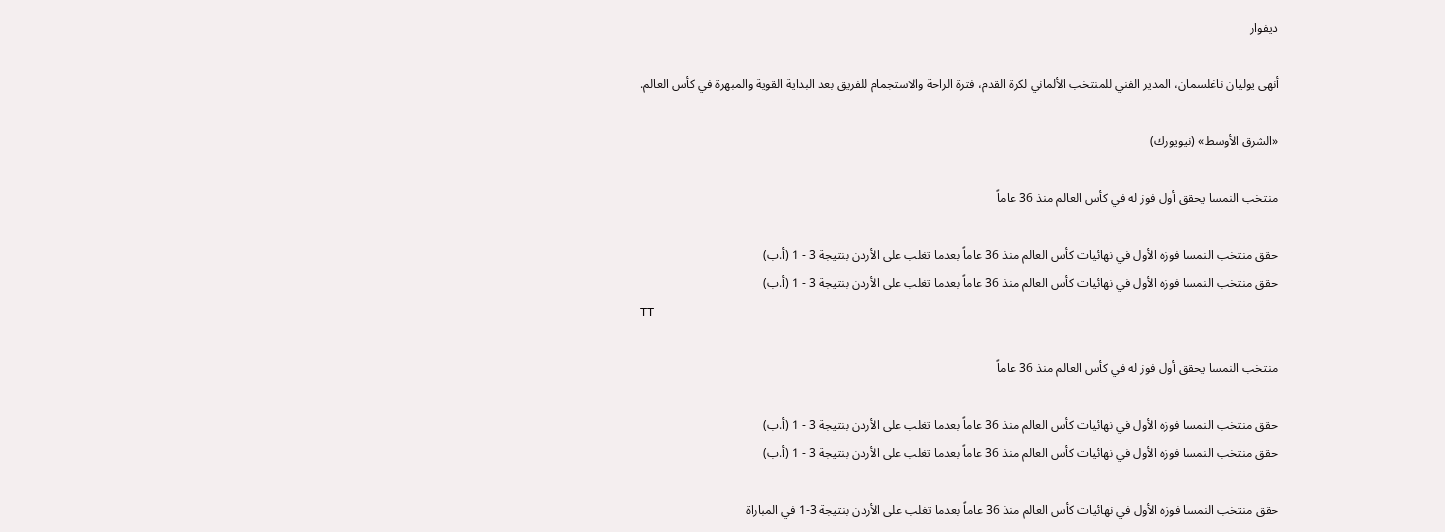ديفوار

أنهى يوليان ناغلسمان، المدير الفني للمنتخب الألماني لكرة القدم، فترة الراحة والاستجمام للفريق بعد البداية القوية والمبهرة في كأس العالم.

«الشرق الأوسط» (نيويورك)

منتخب النمسا يحقق أول فوز له في كأس العالم منذ 36 عاماً

حقق منتخب النمسا فوزه الأول في نهائيات كأس العالم منذ 36 عاماً بعدما تغلب على الأردن بنتيجة 3 - 1 (أ.ب)
حقق منتخب النمسا فوزه الأول في نهائيات كأس العالم منذ 36 عاماً بعدما تغلب على الأردن بنتيجة 3 - 1 (أ.ب)
TT

منتخب النمسا يحقق أول فوز له في كأس العالم منذ 36 عاماً

حقق منتخب النمسا فوزه الأول في نهائيات كأس العالم منذ 36 عاماً بعدما تغلب على الأردن بنتيجة 3 - 1 (أ.ب)
حقق منتخب النمسا فوزه الأول في نهائيات كأس العالم منذ 36 عاماً بعدما تغلب على الأردن بنتيجة 3 - 1 (أ.ب)

حقق منتخب النمسا فوزه الأول في نهائيات كأس العالم منذ 36 عاماً بعدما تغلب على الأردن بنتيجة 3-1 في المباراة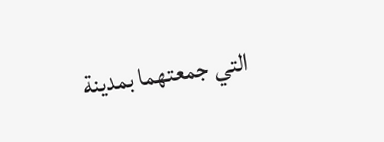التي جمعتهما بمدينة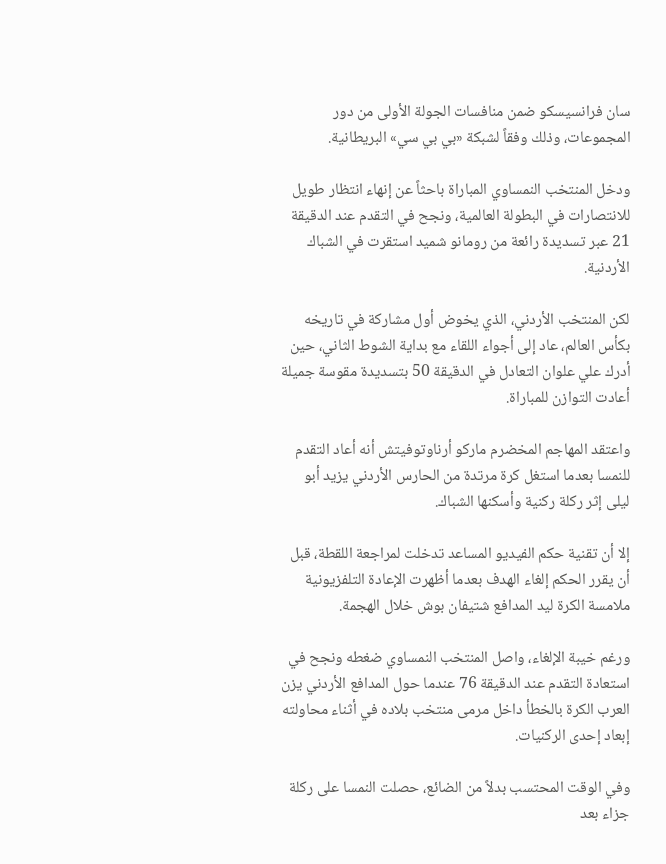سان فرانسيسكو ضمن منافسات الجولة الأولى من دور المجموعات، وذلك وفقاً لشبكة «بي بي سي» البريطانية.

ودخل المنتخب النمساوي المباراة باحثاً عن إنهاء انتظار طويل للانتصارات في البطولة العالمية، ونجح في التقدم عند الدقيقة 21 عبر تسديدة رائعة من رومانو شميد استقرت في الشباك الأردنية.

لكن المنتخب الأردني، الذي يخوض أول مشاركة في تاريخه بكأس العالم، عاد إلى أجواء اللقاء مع بداية الشوط الثاني، حين أدرك علي علوان التعادل في الدقيقة 50 بتسديدة مقوسة جميلة أعادت التوازن للمباراة.

واعتقد المهاجم المخضرم ماركو أرناوتوفيتش أنه أعاد التقدم للنمسا بعدما استغل كرة مرتدة من الحارس الأردني يزيد أبو ليلى إثر ركلة ركنية وأسكنها الشباك.

إلا أن تقنية حكم الفيديو المساعد تدخلت لمراجعة اللقطة، قبل أن يقرر الحكم إلغاء الهدف بعدما أظهرت الإعادة التلفزيونية ملامسة الكرة ليد المدافع شتيفان بوش خلال الهجمة.

ورغم خيبة الإلغاء، واصل المنتخب النمساوي ضغطه ونجح في استعادة التقدم عند الدقيقة 76 عندما حول المدافع الأردني يزن العرب الكرة بالخطأ داخل مرمى منتخب بلاده في أثناء محاولته إبعاد إحدى الركنيات.

وفي الوقت المحتسب بدلاً من الضائع، حصلت النمسا على ركلة جزاء بعد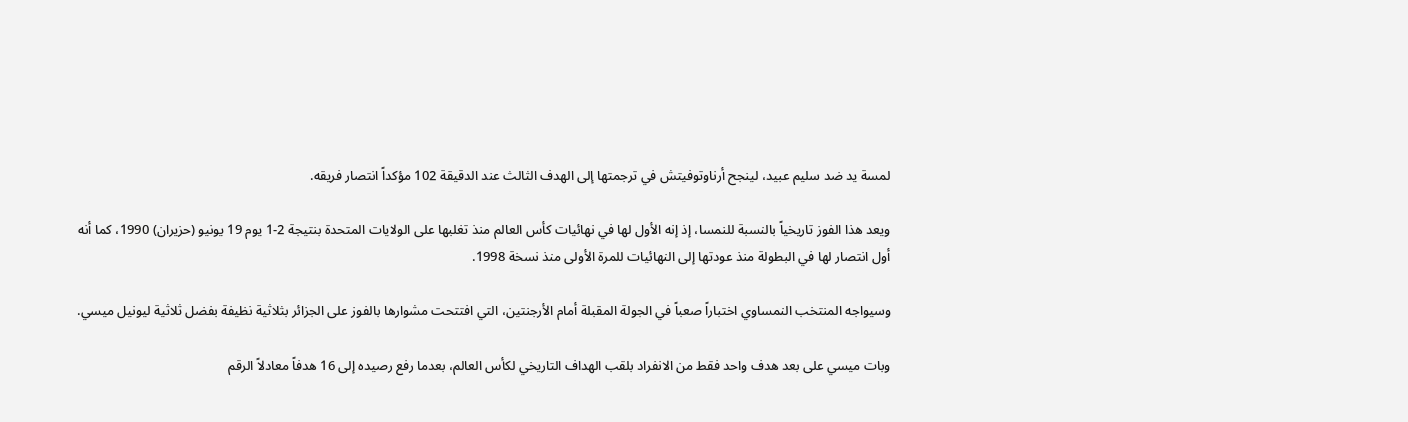لمسة يد ضد سليم عبيد، لينجح أرناوتوفيتش في ترجمتها إلى الهدف الثالث عند الدقيقة 102 مؤكداً انتصار فريقه.

ويعد هذا الفوز تاريخياً بالنسبة للنمسا، إذ إنه الأول لها في نهائيات كأس العالم منذ تغلبها على الولايات المتحدة بنتيجة 2-1 يوم 19 يونيو (حزيران) 1990، كما أنه أول انتصار لها في البطولة منذ عودتها إلى النهائيات للمرة الأولى منذ نسخة 1998.

وسيواجه المنتخب النمساوي اختباراً صعباً في الجولة المقبلة أمام الأرجنتين، التي افتتحت مشوارها بالفوز على الجزائر بثلاثية نظيفة بفضل ثلاثية ليونيل ميسي.

وبات ميسي على بعد هدف واحد فقط من الانفراد بلقب الهداف التاريخي لكأس العالم، بعدما رفع رصيده إلى 16 هدفاً معادلاً الرقم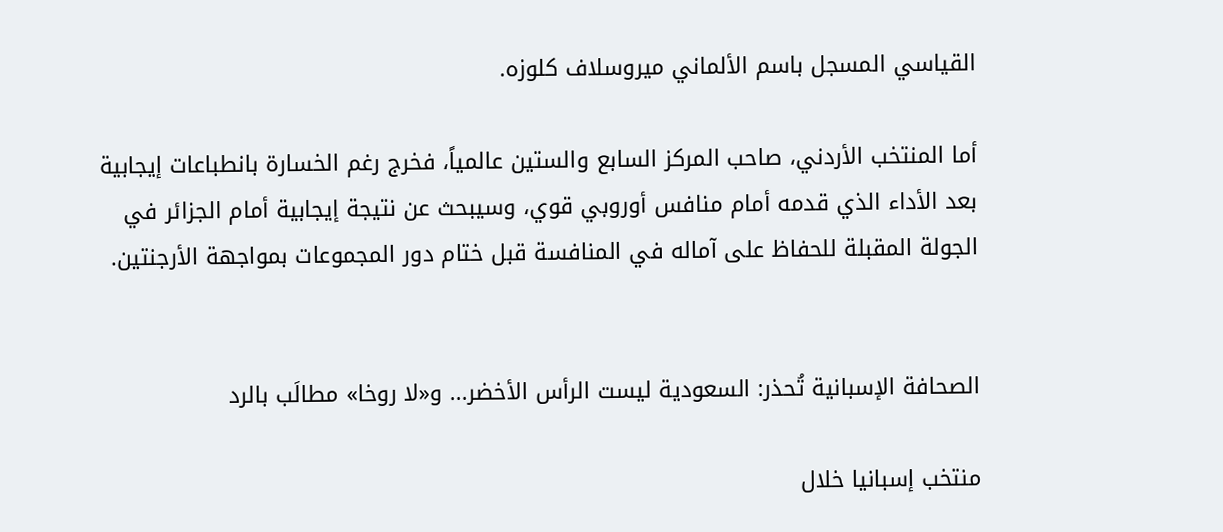القياسي المسجل باسم الألماني ميروسلاف كلوزه.

أما المنتخب الأردني، صاحب المركز السابع والستين عالمياً، فخرج رغم الخسارة بانطباعات إيجابية بعد الأداء الذي قدمه أمام منافس أوروبي قوي، وسيبحث عن نتيجة إيجابية أمام الجزائر في الجولة المقبلة للحفاظ على آماله في المنافسة قبل ختام دور المجموعات بمواجهة الأرجنتين.


الصحافة الإسبانية تُحذر: السعودية ليست الرأس الأخضر... و«لا روخا» مطالَب بالرد

منتخب إسبانيا خلال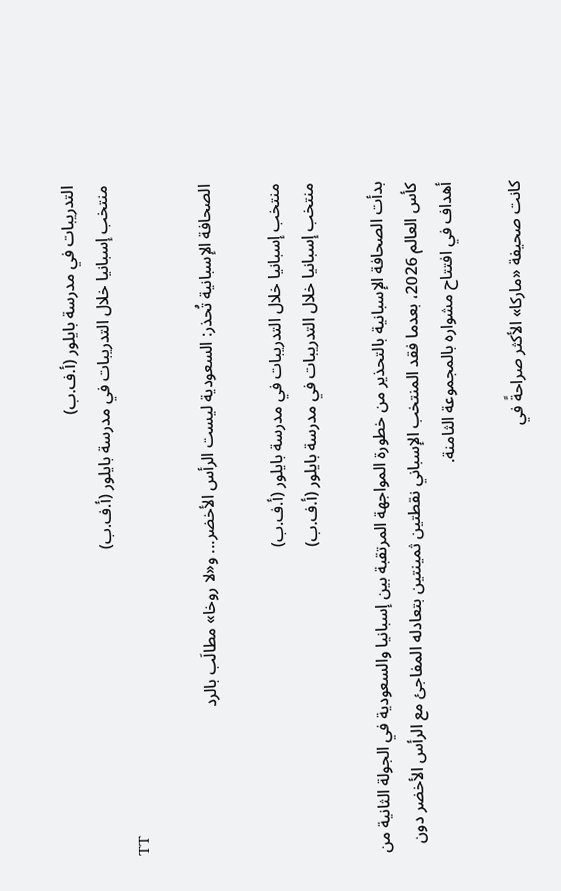التدريبات في مدرسة بايلور (أ.ف.ب)
منتخب إسبانيا خلال التدريبات في مدرسة بايلور (أ.ف.ب)
TT

الصحافة الإسبانية تُحذر: السعودية ليست الرأس الأخضر... و«لا روخا» مطالَب بالرد

منتخب إسبانيا خلال التدريبات في مدرسة بايلور (أ.ف.ب)
منتخب إسبانيا خلال التدريبات في مدرسة بايلور (أ.ف.ب)

بدأت الصحافة الإسبانية بالتحذير من خطورة المواجهة المرتقبة بين إسبانيا والسعودية في الجولة الثانية من كأس العالم 2026، بعدما فقد المنتخب الإسباني نقطتين ثمينتين بتعادله المفاجئ مع الرأس الأخضر دون أهداف في افتتاح مشواره بالمجموعة الثامنة.

كانت صحيفة «ماركا» الأكثر صراحةً في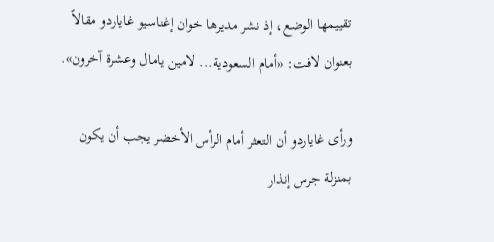تقييمها الوضع، إذ نشر مديرها خوان إغناسيو غاياردو مقالاً بعنوان لافت: «أمام السعودية... لامين يامال وعشرة آخرون».

ورأى غاياردو أن التعثر أمام الرأس الأخضر يجب أن يكون بمنزلة جرس إنذار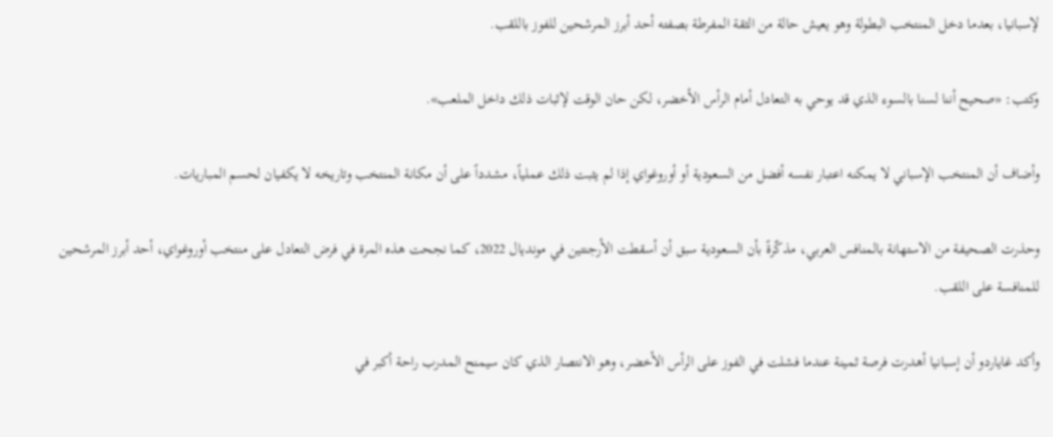لإسبانيا، بعدما دخل المنتخب البطولة وهو يعيش حالة من الثقة المفرطة بصفته أحد أبرز المرشحين للفوز باللقب.

وكتب: «صحيح أننا لسنا بالسوء الذي قد يوحي به التعادل أمام الرأس الأخضر، لكن حان الوقت لإثبات ذلك داخل الملعب».

وأضاف أن المنتخب الإسباني لا يمكنه اعتبار نفسه أفضل من السعودية أو أوروغواي إذا لم يثبت ذلك عملياً، مشدداً على أن مكانة المنتخب وتاريخه لا يكفيان لحسم المباريات.

وحذرت الصحيفة من الاستهانة بالمنافس العربي، مذكّرةً بأن السعودية سبق أن أسقطت الأرجنتين في مونديال 2022، كما نجحت هذه المرة في فرض التعادل على منتخب أوروغواي، أحد أبرز المرشحين للمنافسة على اللقب.

وأكد غاياردو أن إسبانيا أهدرت فرصة ثمينة عندما فشلت في الفوز على الرأس الأخضر، وهو الانتصار الذي كان سيمنح المدرب راحة أكبر في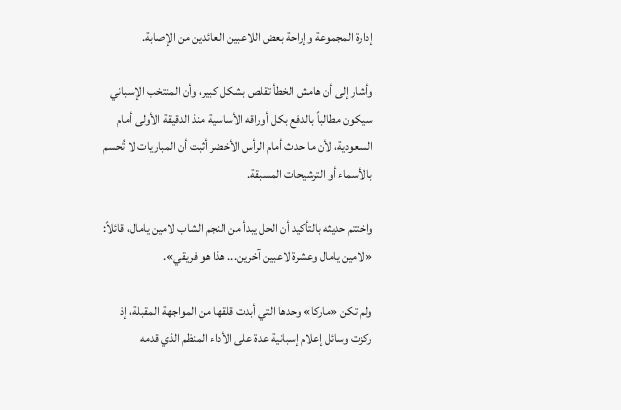إدارة المجموعة وإراحة بعض اللاعبين العائدين من الإصابة.

وأشار إلى أن هامش الخطأ تقلص بشكل كبير، وأن المنتخب الإسباني سيكون مطالباً بالدفع بكل أوراقه الأساسية منذ الدقيقة الأولى أمام السعودية، لأن ما حدث أمام الرأس الأخضر أثبت أن المباريات لا تُحسم بالأسماء أو الترشيحات المسبقة.

واختتم حديثه بالتأكيد أن الحل يبدأ من النجم الشاب لامين يامال، قائلاً: «لامين يامال وعشرة لاعبين آخرين... هذا هو فريقي».

ولم تكن «ماركا» وحدها التي أبدت قلقها من المواجهة المقبلة، إذ ركزت وسائل إعلام إسبانية عدة على الأداء المنظم الذي قدمه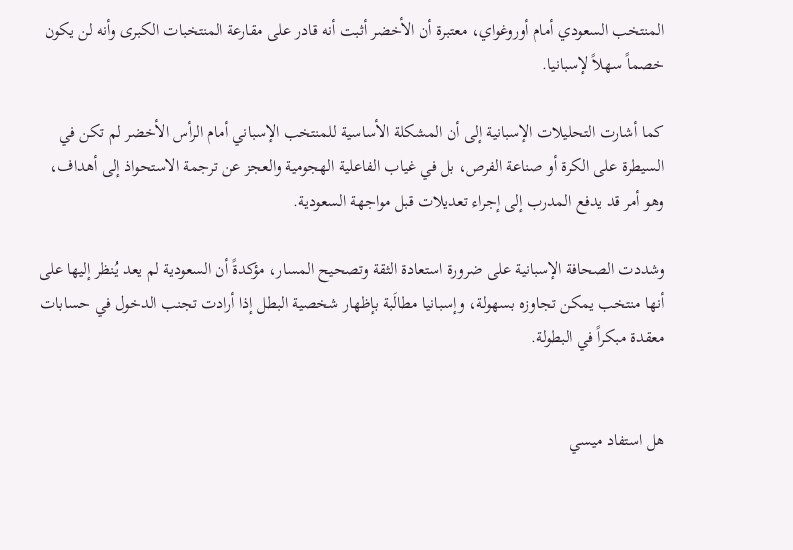المنتخب السعودي أمام أوروغواي، معتبرة أن الأخضر أثبت أنه قادر على مقارعة المنتخبات الكبرى وأنه لن يكون خصماً سهلاً لإسبانيا.

كما أشارت التحليلات الإسبانية إلى أن المشكلة الأساسية للمنتخب الإسباني أمام الرأس الأخضر لم تكن في السيطرة على الكرة أو صناعة الفرص، بل في غياب الفاعلية الهجومية والعجز عن ترجمة الاستحواذ إلى أهداف، وهو أمر قد يدفع المدرب إلى إجراء تعديلات قبل مواجهة السعودية.

وشددت الصحافة الإسبانية على ضرورة استعادة الثقة وتصحيح المسار، مؤكدةً أن السعودية لم يعد يُنظر إليها على أنها منتخب يمكن تجاوزه بسهولة، وإسبانيا مطالَبة بإظهار شخصية البطل إذا أرادت تجنب الدخول في حسابات معقدة مبكراً في البطولة.


هل استفاد ميسي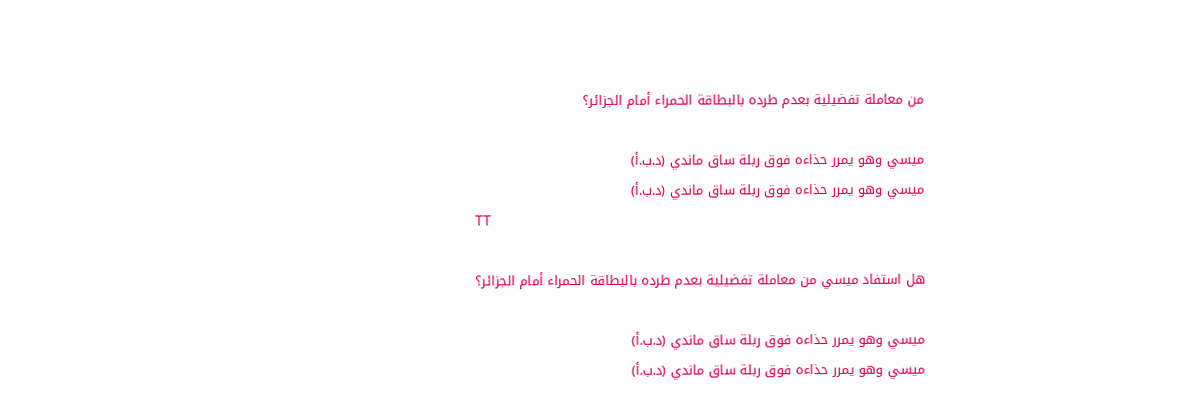من معاملة تفضيلية بعدم طرده بالبطاقة الحمراء أمام الجزائر؟

ميسي وهو يمرر حذاءه فوق ربلة ساق ماندي (د.ب.أ)
ميسي وهو يمرر حذاءه فوق ربلة ساق ماندي (د.ب.أ)
TT

هل استفاد ميسي من معاملة تفضيلية بعدم طرده بالبطاقة الحمراء أمام الجزائر؟

ميسي وهو يمرر حذاءه فوق ربلة ساق ماندي (د.ب.أ)
ميسي وهو يمرر حذاءه فوق ربلة ساق ماندي (د.ب.أ)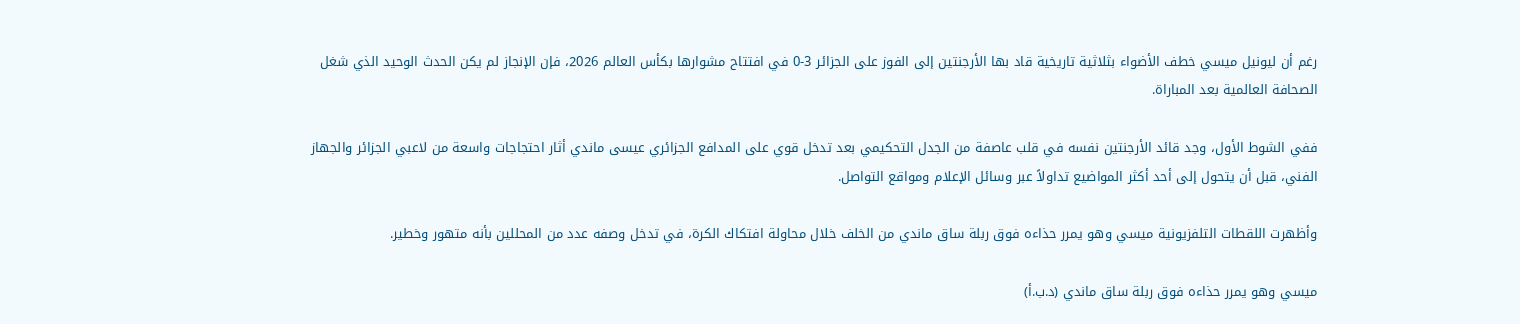رغم أن ليونيل ميسي خطف الأضواء بثلاثية تاريخية قاد بها الأرجنتين إلى الفوز على الجزائر 3-0 في افتتاح مشوارها بكأس العالم 2026، فإن الإنجاز لم يكن الحدث الوحيد الذي شغل الصحافة العالمية بعد المباراة.

ففي الشوط الأول، وجد قائد الأرجنتين نفسه في قلب عاصفة من الجدل التحكيمي بعد تدخل قوي على المدافع الجزائري عيسى ماندي أثار احتجاجات واسعة من لاعبي الجزائر والجهاز الفني، قبل أن يتحول إلى أحد أكثر المواضيع تداولاً عبر وسائل الإعلام ومواقع التواصل.

وأظهرت اللقطات التلفزيونية ميسي وهو يمرر حذاءه فوق ربلة ساق ماندي من الخلف خلال محاولة افتكاك الكرة، في تدخل وصفه عدد من المحللين بأنه متهور وخطير.

ميسي وهو يمرر حذاءه فوق ربلة ساق ماندي (د.ب.أ)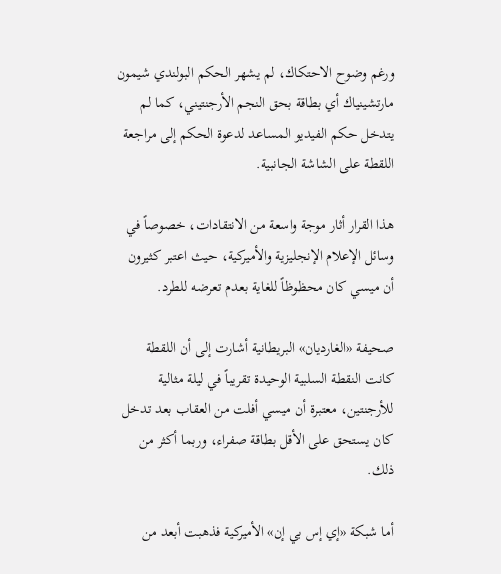ورغم وضوح الاحتكاك، لم يشهر الحكم البولندي شيمون مارتشينياك أي بطاقة بحق النجم الأرجنتيني، كما لم يتدخل حكم الفيديو المساعد لدعوة الحكم إلى مراجعة اللقطة على الشاشة الجانبية.

هذا القرار أثار موجة واسعة من الانتقادات، خصوصاً في وسائل الإعلام الإنجليزية والأميركية، حيث اعتبر كثيرون أن ميسي كان محظوظاً للغاية بعدم تعرضه للطرد.

صحيفة «الغارديان» البريطانية أشارت إلى أن اللقطة كانت النقطة السلبية الوحيدة تقريباً في ليلة مثالية للأرجنتين، معتبرة أن ميسي أفلت من العقاب بعد تدخل كان يستحق على الأقل بطاقة صفراء، وربما أكثر من ذلك.

أما شبكة «إي إس بي إن» الأميركية فذهبت أبعد من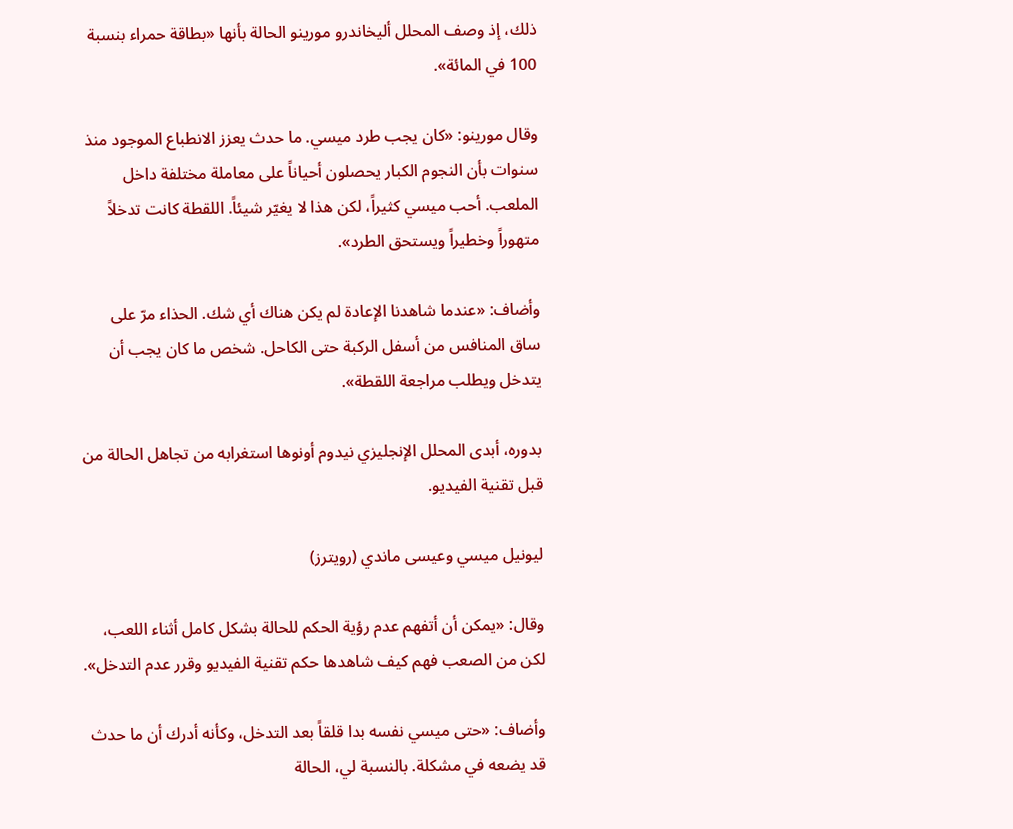ذلك، إذ وصف المحلل أليخاندرو مورينو الحالة بأنها «بطاقة حمراء بنسبة 100 في المائة».

وقال مورينو: «كان يجب طرد ميسي. ما حدث يعزز الانطباع الموجود منذ سنوات بأن النجوم الكبار يحصلون أحياناً على معاملة مختلفة داخل الملعب. أحب ميسي كثيراً، لكن هذا لا يغيّر شيئاً. اللقطة كانت تدخلاً متهوراً وخطيراً ويستحق الطرد».

وأضاف: «عندما شاهدنا الإعادة لم يكن هناك أي شك. الحذاء مرّ على ساق المنافس من أسفل الركبة حتى الكاحل. شخص ما كان يجب أن يتدخل ويطلب مراجعة اللقطة».

بدوره، أبدى المحلل الإنجليزي نيدوم أونوها استغرابه من تجاهل الحالة من قبل تقنية الفيديو.

ليونيل ميسي وعيسى ماندي (رويترز)

وقال: «يمكن أن أتفهم عدم رؤية الحكم للحالة بشكل كامل أثناء اللعب، لكن من الصعب فهم كيف شاهدها حكم تقنية الفيديو وقرر عدم التدخل».

وأضاف: «حتى ميسي نفسه بدا قلقاً بعد التدخل، وكأنه أدرك أن ما حدث قد يضعه في مشكلة. بالنسبة لي، الحالة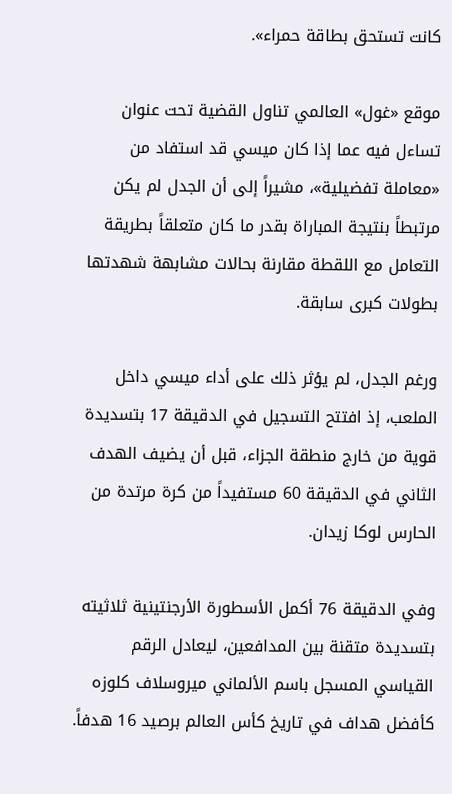كانت تستحق بطاقة حمراء».

موقع «غول» العالمي تناول القضية تحت عنوان تساءل فيه عما إذا كان ميسي قد استفاد من «معاملة تفضيلية»، مشيراً إلى أن الجدل لم يكن مرتبطاً بنتيجة المباراة بقدر ما كان متعلقاً بطريقة التعامل مع اللقطة مقارنة بحالات مشابهة شهدتها بطولات كبرى سابقة.

ورغم الجدل، لم يؤثر ذلك على أداء ميسي داخل الملعب، إذ افتتح التسجيل في الدقيقة 17 بتسديدة قوية من خارج منطقة الجزاء، قبل أن يضيف الهدف الثاني في الدقيقة 60 مستفيداً من كرة مرتدة من الحارس لوكا زيدان.

وفي الدقيقة 76 أكمل الأسطورة الأرجنتينية ثلاثيته بتسديدة متقنة بين المدافعين، ليعادل الرقم القياسي المسجل باسم الألماني ميروسلاف كلوزه كأفضل هداف في تاريخ كأس العالم برصيد 16 هدفاً.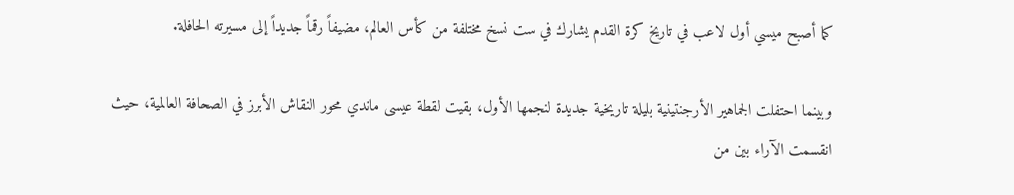كما أصبح ميسي أول لاعب في تاريخ كرة القدم يشارك في ست نسخ مختلفة من كأس العالم، مضيفاً رقماً جديداً إلى مسيرته الحافلة.

وبينما احتفلت الجماهير الأرجنتينية بليلة تاريخية جديدة لنجمها الأول، بقيت لقطة عيسى ماندي محور النقاش الأبرز في الصحافة العالمية، حيث انقسمت الآراء بين من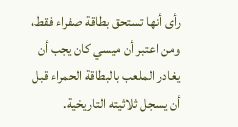رأى أنها تستحق بطاقة صفراء فقط، ومن اعتبر أن ميسي كان يجب أن يغادر الملعب بالبطاقة الحمراء قبل أن يسجل ثلاثيته التاريخية.